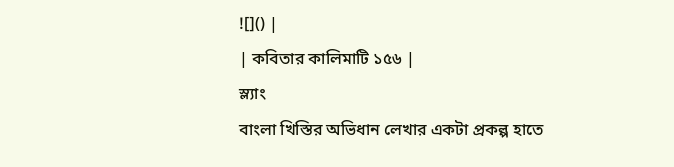![]() |
| কবিতার কালিমাটি ১৫৬ |
স্ল্যাং
বাংলা খিস্তির অভিধান লেখার একটা প্রকল্প হাতে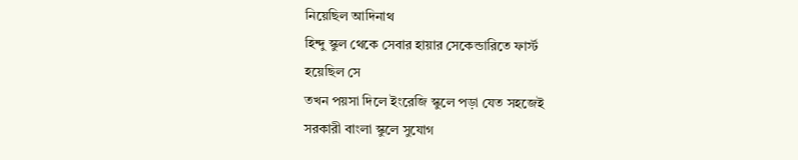নিয়েছিল আদিনাথ
হিন্দু স্কুল থেকে সেবার হায়ার সেকেন্ডারিতে ফার্স্ট
হয়েছিল সে
তখন পয়সা দিলে ইংরেজি স্কুলে পড়া যেত সহজেই
সরকারী বাংলা স্কুলে সুযোগ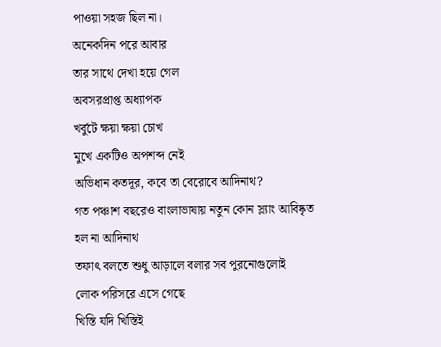পাওয়া সহজ ছিল না।
অনেকদিন পরে আবার
তার সাথে দেখা হয়ে গেল
অবসরপ্রাপ্ত অধ্যাপক
খর্বুটে ক্ষয়া ক্ষয়া চোখ
মুখে একটিও অপশব্দ নেই
অভিধান কতদূর, কবে তা বেরোবে আদিনাথ?
গত পঞ্চাশ বছরেও বাংলাভাষায় নতুন কোন স্ল্যাং আবিষ্কৃত
হল না আদিনাথ
তফাৎ বলতে শুধু আড়ালে বলার সব পুরনোগুলোই
লোক পরিসরে এসে গেছে
খিস্তি যদি খিস্তিই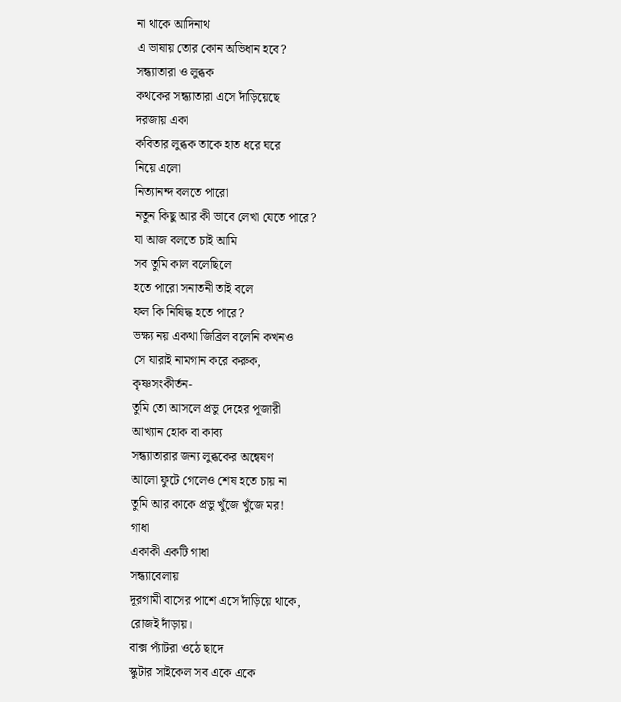না থাকে আদিনাথ
এ ভাষায় তোর কোন অভিধান হবে?
সন্ধ্যাতারা ও লুব্ধক
কথকের সন্ধ্যাতারা এসে দাঁড়িয়েছে
দরজায় একা
কবিতার লুব্ধক তাকে হাত ধরে ঘরে
নিয়ে এলো
নিত্যানন্দ বলতে পারো
নতুন কিছু আর কী ভাবে লেখা যেতে পারে?
যা আজ বলতে চাই আমি
সব তুমি কাল বলেছিলে
হতে পারো সনাতনী তাই বলে
ফল কি নিষিদ্ধ হতে পারে?
ভক্ষ্য নয় একথা জিব্রিল বলেনি কখনও
সে যারাই নামগান করে করুক,
কৃষ্ণসংকীর্তন-
তুমি তো আসলে প্রভু দেহের পূজারী
আখ্যান হোক বা কাব্য
সন্ধ্যাতারার জন্য লুব্ধকের অন্বেষণ
আলো ফুটে গেলেও শেষ হতে চায় না
তুমি আর কাকে প্রভু খুঁজে খুঁজে মর!
গাধা
একাকী একটি গাধা
সন্ধ্যাবেলায়
দূরগামী বাসের পাশে এসে দাঁড়িয়ে থাকে,
রোজই দাঁড়ায়।
বাক্স প্যাঁটরা ওঠে ছাদে
স্কুটার সাইকেল সব একে একে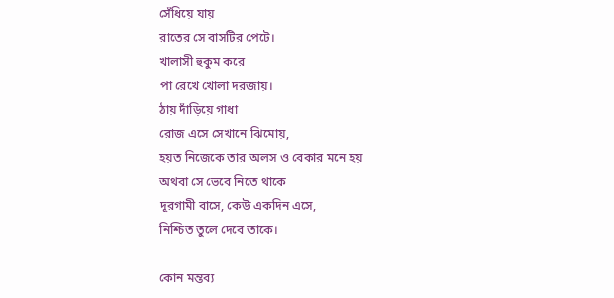সেঁধিয়ে যায়
রাতের সে বাসটির পেটে।
খালাসী হুকুম করে
পা রেখে খোলা দরজায়।
ঠায় দাঁড়িয়ে গাধা
রোজ এসে সেখানে ঝিমোয়,
হয়ত নিজেকে তার অলস ও বেকার মনে হয়
অথবা সে ভেবে নিতে থাকে
দূরগামী বাসে, কেউ একদিন এসে,
নিশ্চিত তুলে দেবে তাকে।

কোন মন্তব্য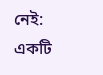নেই:
একটি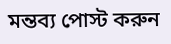মন্তব্য পোস্ট করুন